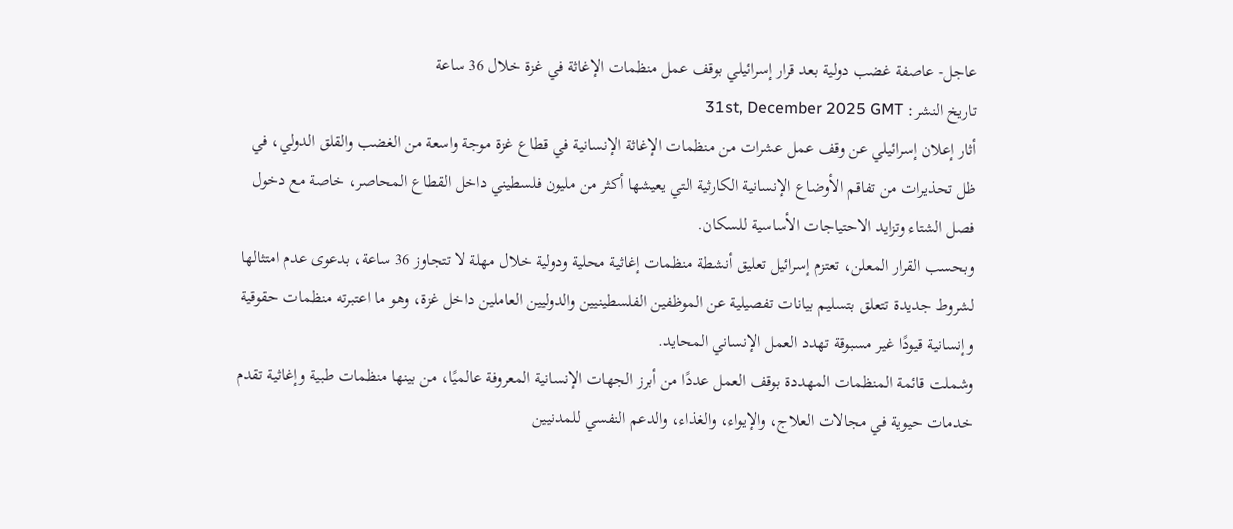عاجل- عاصفة غضب دولية بعد قرار إسرائيلي بوقف عمل منظمات الإغاثة في غزة خلال 36 ساعة
تاريخ النشر: 31st, December 2025 GMT
أثار إعلان إسرائيلي عن وقف عمل عشرات من منظمات الإغاثة الإنسانية في قطاع غزة موجة واسعة من الغضب والقلق الدولي، في ظل تحذيرات من تفاقم الأوضاع الإنسانية الكارثية التي يعيشها أكثر من مليون فلسطيني داخل القطاع المحاصر، خاصة مع دخول فصل الشتاء وتزايد الاحتياجات الأساسية للسكان.
وبحسب القرار المعلن، تعتزم إسرائيل تعليق أنشطة منظمات إغاثية محلية ودولية خلال مهلة لا تتجاوز 36 ساعة، بدعوى عدم امتثالها لشروط جديدة تتعلق بتسليم بيانات تفصيلية عن الموظفين الفلسطينيين والدوليين العاملين داخل غزة، وهو ما اعتبرته منظمات حقوقية وإنسانية قيودًا غير مسبوقة تهدد العمل الإنساني المحايد.
وشملت قائمة المنظمات المهددة بوقف العمل عددًا من أبرز الجهات الإنسانية المعروفة عالميًا، من بينها منظمات طبية وإغاثية تقدم خدمات حيوية في مجالات العلاج، والإيواء، والغذاء، والدعم النفسي للمدنيين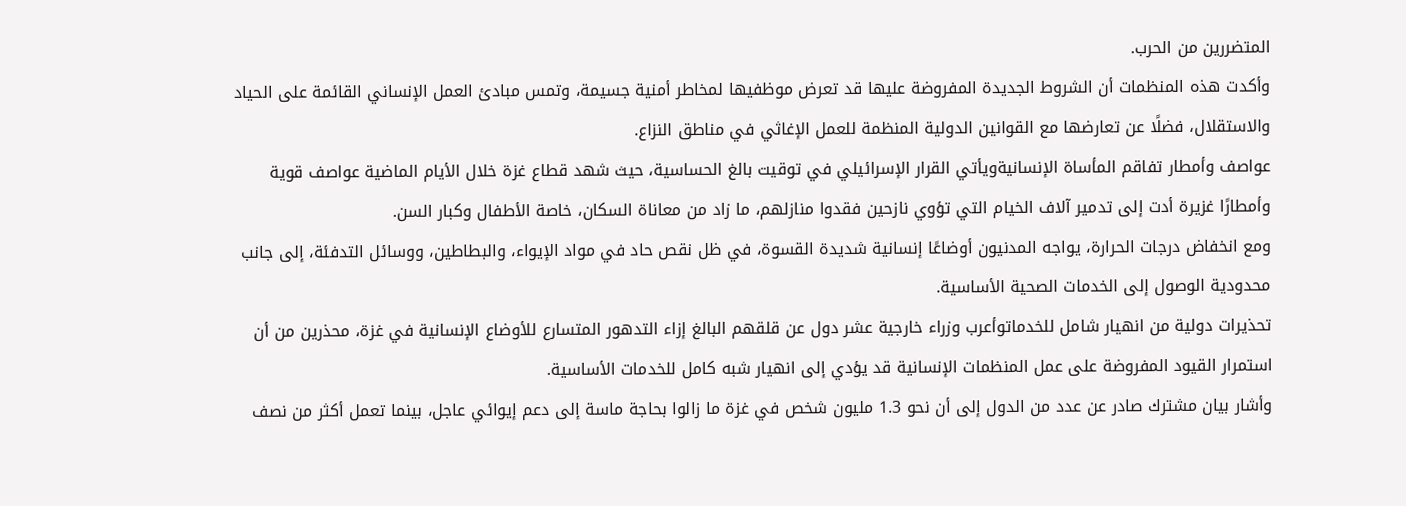المتضررين من الحرب.
وأكدت هذه المنظمات أن الشروط الجديدة المفروضة عليها قد تعرض موظفيها لمخاطر أمنية جسيمة، وتمس مبادئ العمل الإنساني القائمة على الحياد والاستقلال، فضلًا عن تعارضها مع القوانين الدولية المنظمة للعمل الإغاثي في مناطق النزاع.
عواصف وأمطار تفاقم المأساة الإنسانيةويأتي القرار الإسرائيلي في توقيت بالغ الحساسية، حيث شهد قطاع غزة خلال الأيام الماضية عواصف قوية وأمطارًا غزيرة أدت إلى تدمير آلاف الخيام التي تؤوي نازحين فقدوا منازلهم، ما زاد من معاناة السكان، خاصة الأطفال وكبار السن.
ومع انخفاض درجات الحرارة، يواجه المدنيون أوضاعًا إنسانية شديدة القسوة، في ظل نقص حاد في مواد الإيواء، والبطاطين، ووسائل التدفئة، إلى جانب محدودية الوصول إلى الخدمات الصحية الأساسية.
تحذيرات دولية من انهيار شامل للخدماتوأعرب وزراء خارجية عشر دول عن قلقهم البالغ إزاء التدهور المتسارع للأوضاع الإنسانية في غزة، محذرين من أن استمرار القيود المفروضة على عمل المنظمات الإنسانية قد يؤدي إلى انهيار شبه كامل للخدمات الأساسية.
وأشار بيان مشترك صادر عن عدد من الدول إلى أن نحو 1.3 مليون شخص في غزة ما زالوا بحاجة ماسة إلى دعم إيوائي عاجل، بينما تعمل أكثر من نصف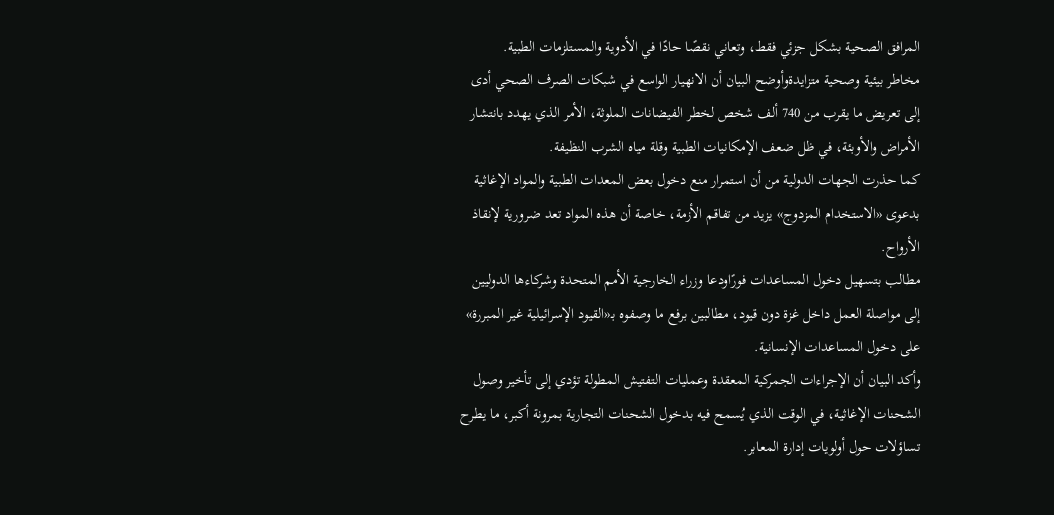المرافق الصحية بشكل جزئي فقط، وتعاني نقصًا حادًا في الأدوية والمستلزمات الطبية.
مخاطر بيئية وصحية متزايدةوأوضح البيان أن الانهيار الواسع في شبكات الصرف الصحي أدى إلى تعريض ما يقرب من 740 ألف شخص لخطر الفيضانات الملوثة، الأمر الذي يهدد بانتشار الأمراض والأوبئة، في ظل ضعف الإمكانيات الطبية وقلة مياه الشرب النظيفة.
كما حذرت الجهات الدولية من أن استمرار منع دخول بعض المعدات الطبية والمواد الإغاثية بدعوى «الاستخدام المزدوج» يزيد من تفاقم الأزمة، خاصة أن هذه المواد تعد ضرورية لإنقاذ الأرواح.
مطالب بتسهيل دخول المساعدات فورًاودعا وزراء الخارجية الأمم المتحدة وشركاءها الدوليين إلى مواصلة العمل داخل غزة دون قيود، مطالبين برفع ما وصفوه بـ«القيود الإسرائيلية غير المبررة» على دخول المساعدات الإنسانية.
وأكد البيان أن الإجراءات الجمركية المعقدة وعمليات التفتيش المطولة تؤدي إلى تأخير وصول الشحنات الإغاثية، في الوقت الذي يُسمح فيه بدخول الشحنات التجارية بمرونة أكبر، ما يطرح تساؤلات حول أولويات إدارة المعابر.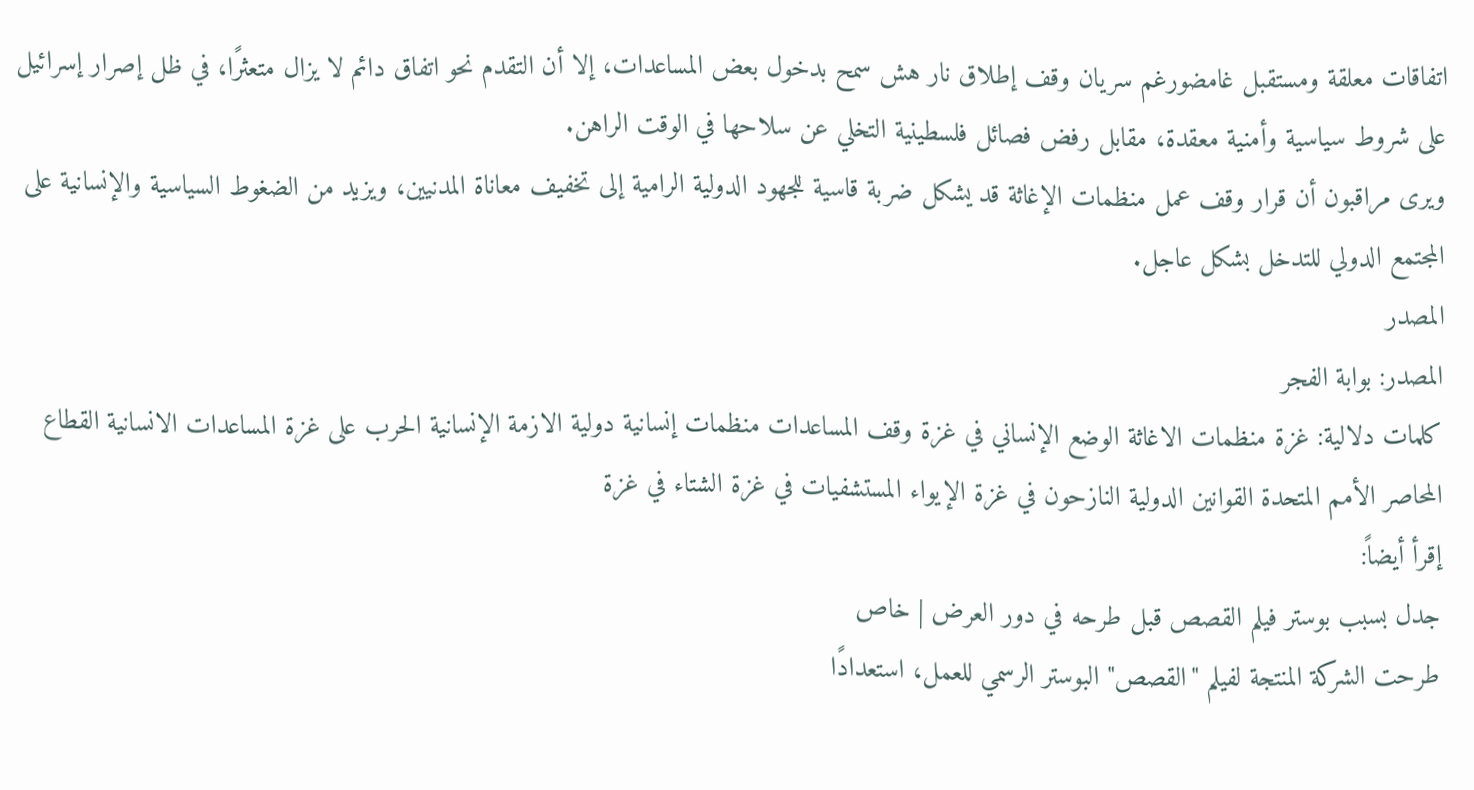اتفاقات معلقة ومستقبل غامضورغم سريان وقف إطلاق نار هش سمح بدخول بعض المساعدات، إلا أن التقدم نحو اتفاق دائم لا يزال متعثرًا، في ظل إصرار إسرائيل على شروط سياسية وأمنية معقدة، مقابل رفض فصائل فلسطينية التخلي عن سلاحها في الوقت الراهن.
ويرى مراقبون أن قرار وقف عمل منظمات الإغاثة قد يشكل ضربة قاسية للجهود الدولية الرامية إلى تخفيف معاناة المدنيين، ويزيد من الضغوط السياسية والإنسانية على المجتمع الدولي للتدخل بشكل عاجل.
المصدر
المصدر: بوابة الفجر
كلمات دلالية: غزة منظمات الاغاثة الوضع الإنساني في غزة وقف المساعدات منظمات إنسانية دولية الازمة الإنسانية الحرب على غزة المساعدات الانسانية القطاع المحاصر الأمم المتحدة القوانين الدولية النازحون في غزة الإيواء المستشفيات في غزة الشتاء في غزة
إقرأ أيضاً:
جدل بسبب بوستر فيلم القصص قبل طرحه في دور العرض | خاص
طرحت الشركة المنتجة لفيلم "القصص" البوستر الرسمي للعمل، استعدادًا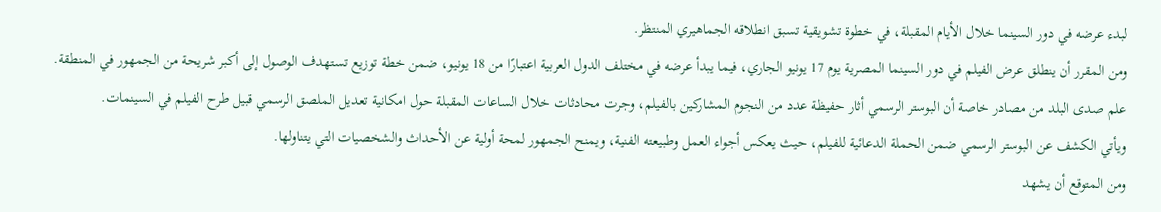لبدء عرضه في دور السينما خلال الأيام المقبلة، في خطوة تشويقية تسبق انطلاقه الجماهيري المنتظر.
ومن المقرر أن ينطلق عرض الفيلم في دور السينما المصرية يوم 17 يونيو الجاري، فيما يبدأ عرضه في مختلف الدول العربية اعتبارًا من 18 يونيو، ضمن خطة توزيع تستهدف الوصول إلى أكبر شريحة من الجمهور في المنطقة.
علم صدى البلد من مصادر خاصة أن البوستر الرسمي أثار حفيظة عدد من النجوم المشاركين بالفيلم، وجرت محادثات خلال الساعات المقبلة حول امكانية تعديل الملصق الرسمي قبيل طرح الفيلم في السينمات.
ويأتي الكشف عن البوستر الرسمي ضمن الحملة الدعائية للفيلم، حيث يعكس أجواء العمل وطبيعته الفنية، ويمنح الجمهور لمحة أولية عن الأحداث والشخصيات التي يتناولها.
ومن المتوقع أن يشهد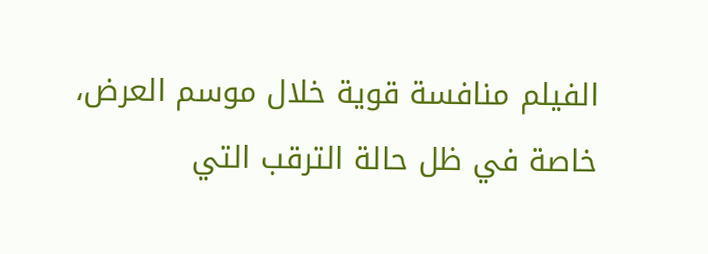الفيلم منافسة قوية خلال موسم العرض، خاصة في ظل حالة الترقب التي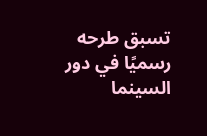تسبق طرحه رسميًا في دور السينما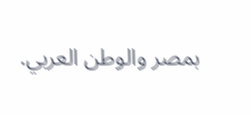بمصر والوطن العربي.